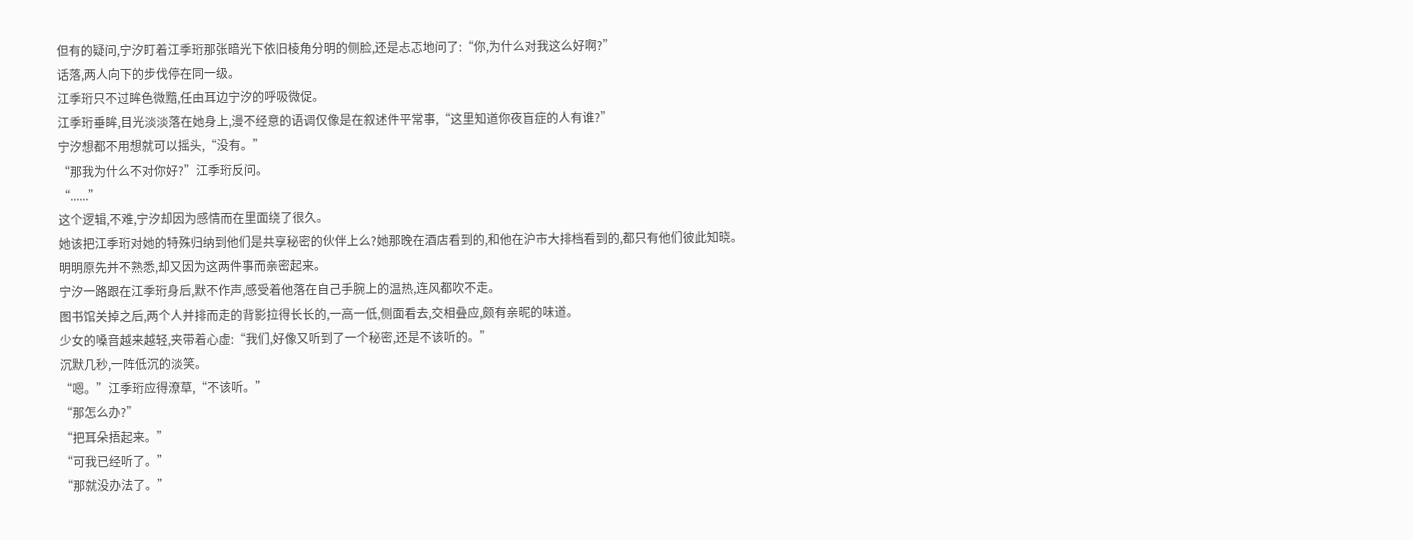但有的疑问,宁汐盯着江季珩那张暗光下依旧棱角分明的侧脸,还是忐忑地问了:“你,为什么对我这么好啊?”
话落,两人向下的步伐停在同一级。
江季珩只不过眸色微黯,任由耳边宁汐的呼吸微促。
江季珩垂眸,目光淡淡落在她身上,漫不经意的语调仅像是在叙述件平常事,“这里知道你夜盲症的人有谁?”
宁汐想都不用想就可以摇头,“没有。”
“那我为什么不对你好?”江季珩反问。
“......”
这个逻辑,不难,宁汐却因为感情而在里面绕了很久。
她该把江季珩对她的特殊归纳到他们是共享秘密的伙伴上么?她那晚在酒店看到的,和他在沪市大排档看到的,都只有他们彼此知晓。
明明原先并不熟悉,却又因为这两件事而亲密起来。
宁汐一路跟在江季珩身后,默不作声,感受着他落在自己手腕上的温热,连风都吹不走。
图书馆关掉之后,两个人并排而走的背影拉得长长的,一高一低,侧面看去,交相叠应,颇有亲昵的味道。
少女的嗓音越来越轻,夹带着心虚:“我们,好像又听到了一个秘密,还是不该听的。”
沉默几秒,一阵低沉的淡笑。
“嗯。”江季珩应得潦草,“不该听。”
“那怎么办?”
“把耳朵捂起来。”
“可我已经听了。”
“那就没办法了。”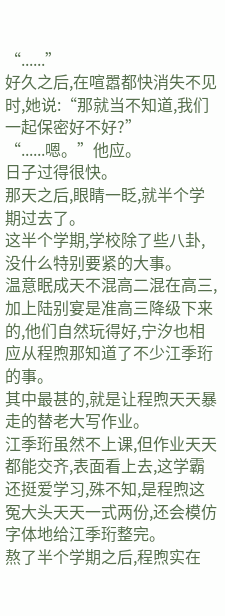“......”
好久之后,在喧嚣都快消失不见时,她说:“那就当不知道,我们一起保密好不好?”
“......嗯。”他应。
日子过得很快。
那天之后,眼睛一眨,就半个学期过去了。
这半个学期,学校除了些八卦,没什么特别要紧的大事。
温意眠成天不混高二混在高三,加上陆别宴是准高三降级下来的,他们自然玩得好,宁汐也相应从程煦那知道了不少江季珩的事。
其中最甚的,就是让程煦天天暴走的替老大写作业。
江季珩虽然不上课,但作业天天都能交齐,表面看上去,这学霸还挺爱学习,殊不知,是程煦这冤大头天天一式两份,还会模仿字体地给江季珩整完。
熬了半个学期之后,程煦实在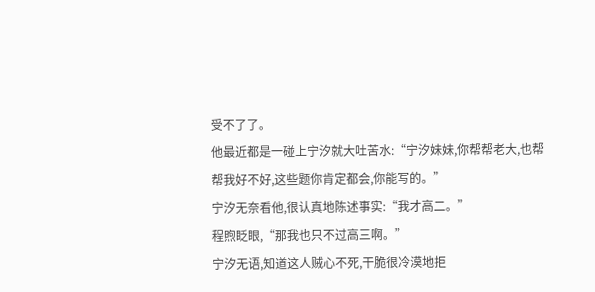受不了了。
他最近都是一碰上宁汐就大吐苦水:“宁汐妹妹,你帮帮老大,也帮帮我好不好,这些题你肯定都会,你能写的。”
宁汐无奈看他,很认真地陈述事实:“我才高二。”
程煦眨眼,“那我也只不过高三啊。”
宁汐无语,知道这人贼心不死,干脆很冷漠地拒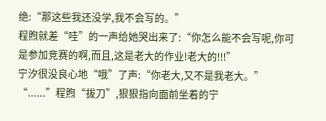绝:“那这些我还没学,我不会写的。”
程煦就差“哇”的一声给她哭出来了:“你怎么能不会写呢,你可是参加竞赛的啊,而且,这是老大的作业!老大的!!!”
宁汐很没良心地“哦”了声:“你老大,又不是我老大。”
“......”程煦“拔刀”,狠狠指向面前坐着的宁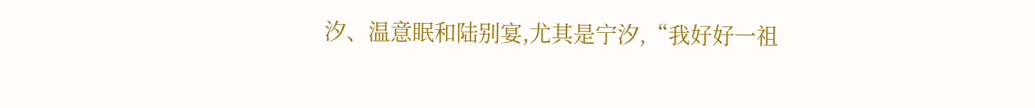汐、温意眠和陆别宴,尤其是宁汐,“我好好一祖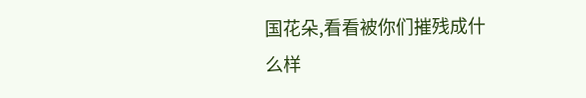国花朵,看看被你们摧残成什么样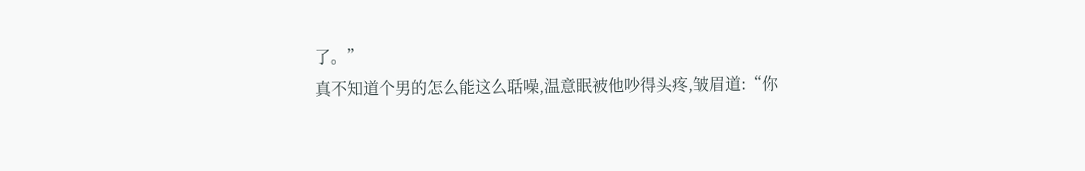了。”
真不知道个男的怎么能这么聒噪,温意眠被他吵得头疼,皱眉道:“你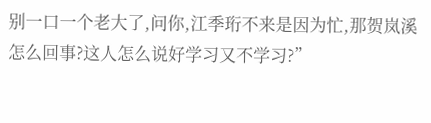别一口一个老大了,问你,江季珩不来是因为忙,那贺岚溪怎么回事?这人怎么说好学习又不学习?”